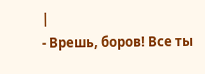|
- Врешь, боров! Все ты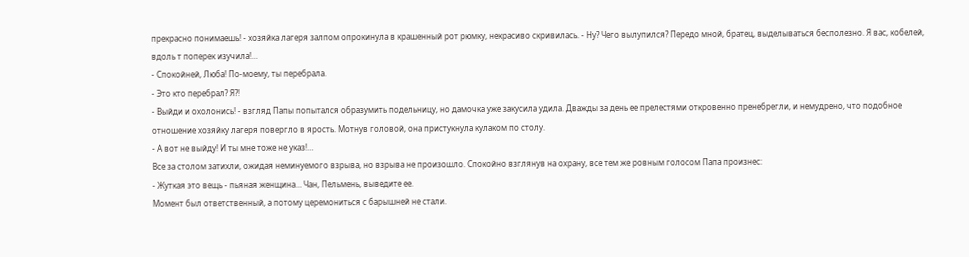прекрасно понимаешь! - хозяйка лагеря залпом опрокинула в крашенный рот рюмку, некрасиво скривилась. - Ну? Чего вылупился? Передо мной, братец, выделываться бесполезно. Я вас, кобелей, вдоль т поперек изучила!…
- Спокойней, Люба! По-моему, ты перебрала.
- Это кто перебрал? Я?!
- Выйди и охолонись! - взгляд Папы попытался образумить подельницу, но дамочка уже закусила удила. Дважды за день ее прелестями откровенно пренебрегли, и немудрено, что подобное отношение хозяйку лагеря повергло в ярость. Мотнув головой, она пристукнула кулаком по столу.
- А вот не выйду! И ты мне тоже не указ!…
Все за столом затихли, ожидая неминуемого взрыва, но взрыва не произошло. Спокойно взглянув на охрану, все тем же ровным голосом Папа произнес:
- Жуткая это вещь - пьяная женщина… Чан, Пельмень, выведите ее.
Момент был ответственный, а потому церемониться с барышней не стали.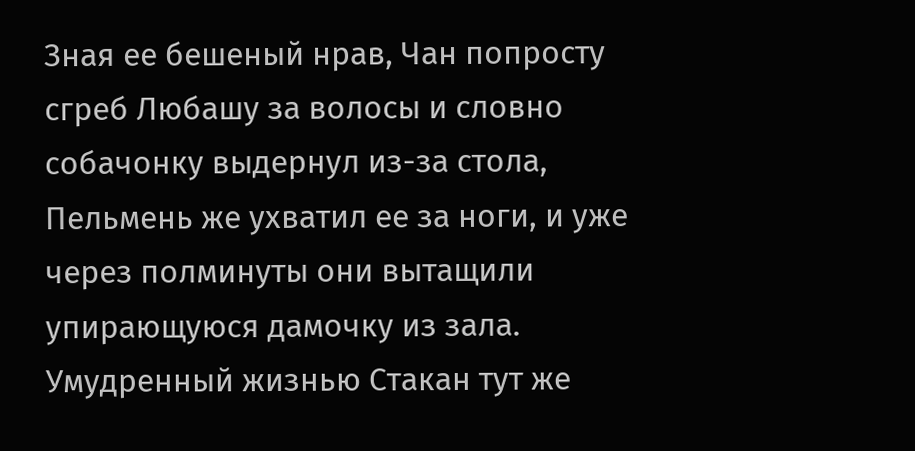Зная ее бешеный нрав, Чан попросту сгреб Любашу за волосы и словно собачонку выдернул из-за стола, Пельмень же ухватил ее за ноги, и уже через полминуты они вытащили упирающуюся дамочку из зала. Умудренный жизнью Стакан тут же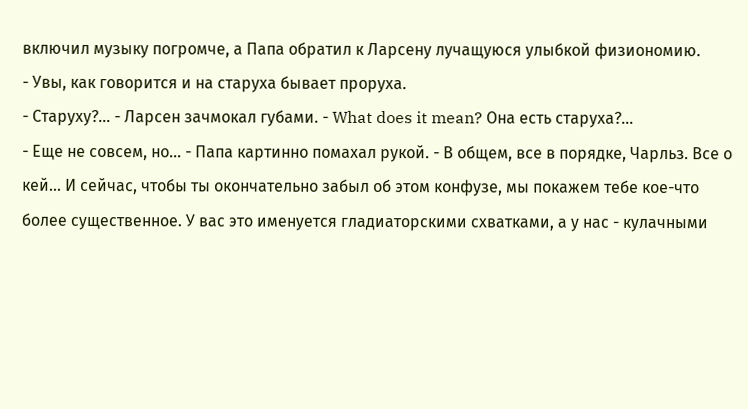включил музыку погромче, а Папа обратил к Ларсену лучащуюся улыбкой физиономию.
- Увы, как говорится и на старуха бывает проруха.
- Старуху?… - Ларсен зачмокал губами. - What does it mean? Она есть старуха?…
- Еще не совсем, но… - Папа картинно помахал рукой. - В общем, все в порядке, Чарльз. Все о кей… И сейчас, чтобы ты окончательно забыл об этом конфузе, мы покажем тебе кое-что более существенное. У вас это именуется гладиаторскими схватками, а у нас - кулачными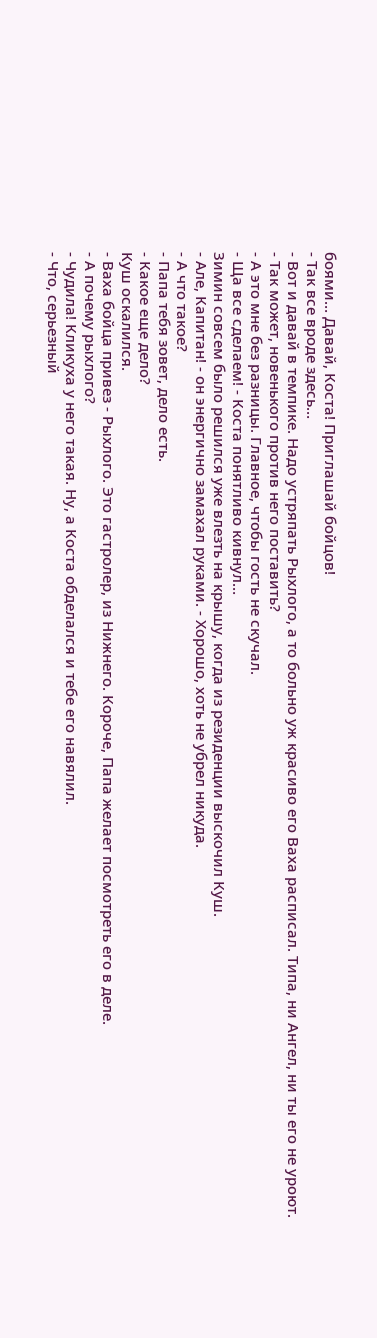боями… Давай, Коста! Приглашай бойцов!
- Так все вроде здесь…
- Вот и давай в темпике. Надо устряпать Рыхлого, а то больно уж красиво его Ваха расписал. Типа, ни Ангел, ни ты его не уроют.
- Так может, новенького против него поставить?
- А это мне без разницы. Главное, чтобы гость не скучал.
- Ща все сделаем! - Коста понятливо кивнул…
Зимин совсем было решился уже влезть на крышу, когда из резиденции выскочил Куш.
- Але, Капитан! - он энергично замахал руками. - Хорошо, хоть не убрел никуда.
- А что такое?
- Папа тебя зовет, дело есть.
- Какое еще дело?
Куш оскалился.
- Ваха бойца привез - Рыхлого. Это гастролер, из Нижнего. Короче, Папа желает посмотреть его в деле.
- А почему рыхлого?
- Чудила! Кликуха у него такая. Ну, а Коста обделался и тебе его навялил.
- Что, серьезный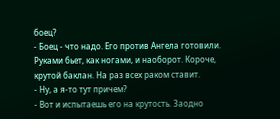боец?
- Боец - что надо. Его против Ангела готовили. Руками бьет, как ногами, и наоборот. Короче, крутой баклан. На раз всех раком ставит.
- Ну, а я-то тут причем?
- Вот и испытаешь его на крутость. Заодно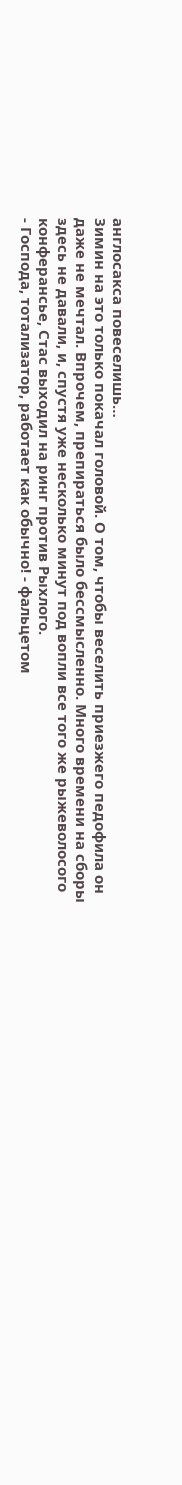англосакса повеселишь…
Зимин на это только покачал головой. О том, чтобы веселить приезжего педофила он даже не мечтал. Впрочем, препираться было бессмысленно. Много времени на сборы здесь не давали, и, спустя уже несколько минут под вопли все того же рыжеволосого конферансье, Стас выходил на ринг против Рыхлого.
- Господа, тотализатор, работает как обычно! - фальцетом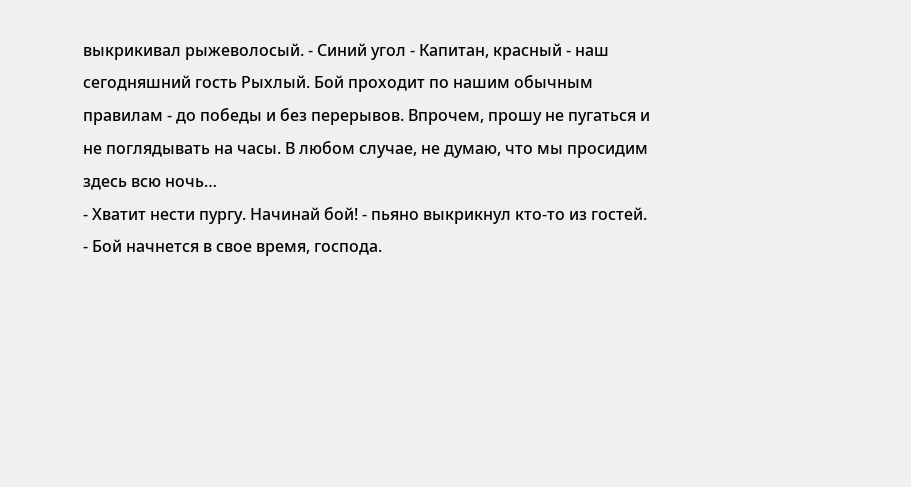выкрикивал рыжеволосый. - Синий угол - Капитан, красный - наш сегодняшний гость Рыхлый. Бой проходит по нашим обычным правилам - до победы и без перерывов. Впрочем, прошу не пугаться и не поглядывать на часы. В любом случае, не думаю, что мы просидим здесь всю ночь…
- Хватит нести пургу. Начинай бой! - пьяно выкрикнул кто-то из гостей.
- Бой начнется в свое время, господа.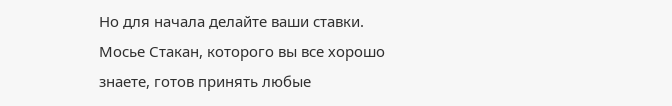Но для начала делайте ваши ставки. Мосье Стакан, которого вы все хорошо знаете, готов принять любые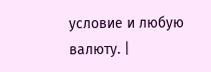условие и любую валюту. |